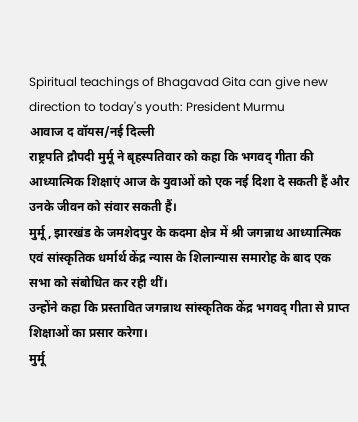Spiritual teachings of Bhagavad Gita can give new direction to today's youth: President Murmu
आवाज द वॉयस/नई दिल्ली
राष्ट्रपति द्रौपदी मुर्मू ने बृहस्पतिवार को कहा कि भगवद् गीता की आध्यात्मिक शिक्षाएं आज के युवाओं को एक नई दिशा दे सकती हैं और उनके जीवन को संवार सकती हैं।
मुर्मू, झारखंड के जमशेदपुर के कदमा क्षेत्र में श्री जगन्नाथ आध्यात्मिक एवं सांस्कृतिक धर्मार्थ केंद्र न्यास के शिलान्यास समारोह के बाद एक सभा को संबोधित कर रही थीं।
उन्होंने कहा कि प्रस्तावित जगन्नाथ सांस्कृतिक केंद्र भगवद् गीता से प्राप्त शिक्षाओं का प्रसार करेगा।
मुर्मू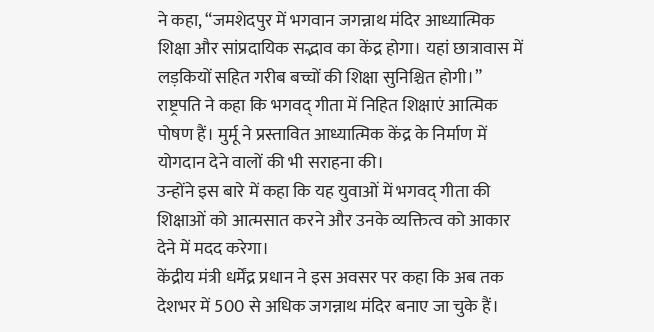ने कहा, “जमशेदपुर में भगवान जगन्नाथ मंदिर आध्यात्मिक शिक्षा और सांप्रदायिक सद्भाव का केंद्र होगा। यहां छात्रावास में लड़कियों सहित गरीब बच्चों की शिक्षा सुनिश्चित होगी।”
राष्ट्रपति ने कहा कि भगवद् गीता में निहित शिक्षाएं आत्मिक पोषण हैं। मुर्मू ने प्रस्तावित आध्यात्मिक केंद्र के निर्माण में योगदान देने वालों की भी सराहना की।
उन्होंने इस बारे में कहा कि यह युवाओं में भगवद् गीता की शिक्षाओं को आत्मसात करने और उनके व्यक्तित्व को आकार देने में मदद करेगा।
केंद्रीय मंत्री धर्मेंद्र प्रधान ने इस अवसर पर कहा कि अब तक देशभर में 500 से अधिक जगन्नाथ मंदिर बनाए जा चुके हैं।